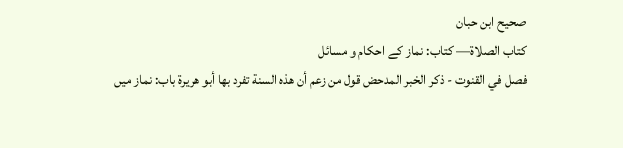صحیح ابن حبان
كتاب الصلاة— کتاب: نماز کے احکام و مسائل
فصل في القنوت - ذكر الخبر المدحض قول من زعم أن هذه السنة تفرد بها أبو هريرة باب: نماز میں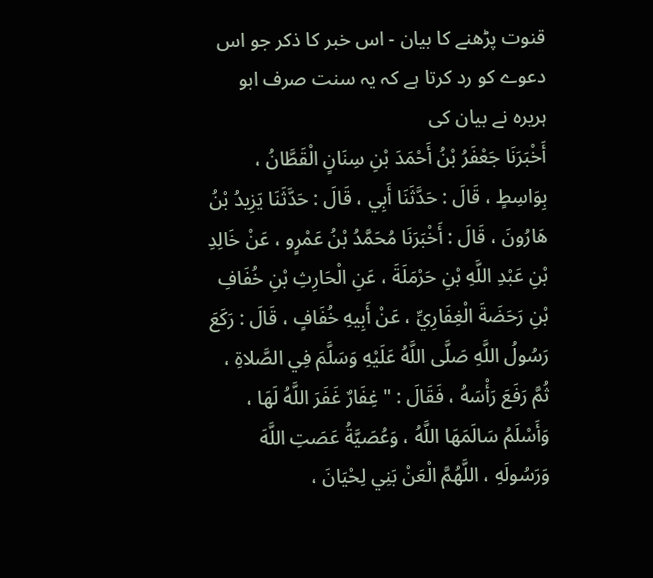قنوت پڑھنے کا بیان - اس خبر کا ذکر جو اس دعوے کو رد کرتا ہے کہ یہ سنت صرف ابو ہریرہ نے بیان کی
أَخْبَرَنَا جَعْفَرُ بْنُ أَحْمَدَ بْنِ سِنَانٍ الْقَطَّانُ ، بِوَاسِطٍ ، قَالَ : حَدَّثَنَا أَبِي ، قَالَ : حَدَّثَنَا يَزِيدُ بْنُ هَارُونَ ، قَالَ : أَخْبَرَنَا مُحَمَّدُ بْنُ عَمْرٍو ، عَنْ خَالِدِ بْنِ عَبْدِ اللَّهِ بْنِ حَرْمَلَةَ ، عَنِ الْحَارِثِ بْنِ خُفَافِ بْنِ رَحَضَةَ الْغِفَارِيِّ ، عَنْ أَبِيهِ خُفَافٍ ، قَالَ : رَكَعَ رَسُولُ اللَّهِ صَلَّى اللَّهُ عَلَيْهِ وَسَلَّمَ فِي الصَّلاةِ ، ثُمَّ رَفَعَ رَأْسَهُ ، فَقَالَ : " غِفَارٌ غَفَرَ اللَّهُ لَهَا ، وَأَسْلَمُ سَالَمَهَا اللَّهُ ، وَعُصَيَّةُ عَصَتِ اللَّهَ وَرَسُولَهِ ، اللَّهُمَّ الْعَنْ بَنِي لِحْيَانَ ،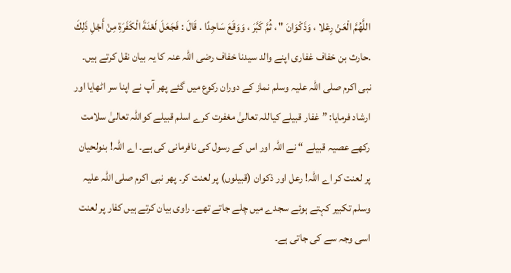اللَّهُمَّ الْعَنْ رِعْلا ، وَذَكْوَانَ " ، ثُمَّ كَبَّرَ ، وَوَقَعَ سَاجِدًا . قَالَ : فَجَعَلَ لَعْنَةَ الْكَفَرَةِ مِنْ أَجْلِ ذَلِكَ .حارث بن خفاف غفاری اپنے والد سیدنا خفاف رضی اللہ عنہ کا یہ بیان نقل کرتے ہیں۔ نبی اکرم صلی اللہ علیہ وسلم نماز کے دوران رکوع میں گئے پھر آپ نے اپنا سر اٹھایا اور ارشاد فرمایا: ” غفار قبیلے کیاللہ تعالیٰ مغفرت کرے اسلم قبیلے کواللہ تعالیٰ سلامت رکھے عصیہ قبیلے “ نے اللہ اور اس کے رسول کی نافرمانی کی ہے۔ اے اللہ! بنولحیان پر لعنت کر اے اللہ! رعل اور ذکوان (قبیلوں) پر لعنت کر۔ پھر نبی اکرم صلی اللہ علیہ وسلم تکبیر کہتے ہوئے سجدے میں چلے جاتے تھے۔ راوی بیان کرتے ہیں کفار پر لعنت اسی وجہ سے کی جاتی ہے۔